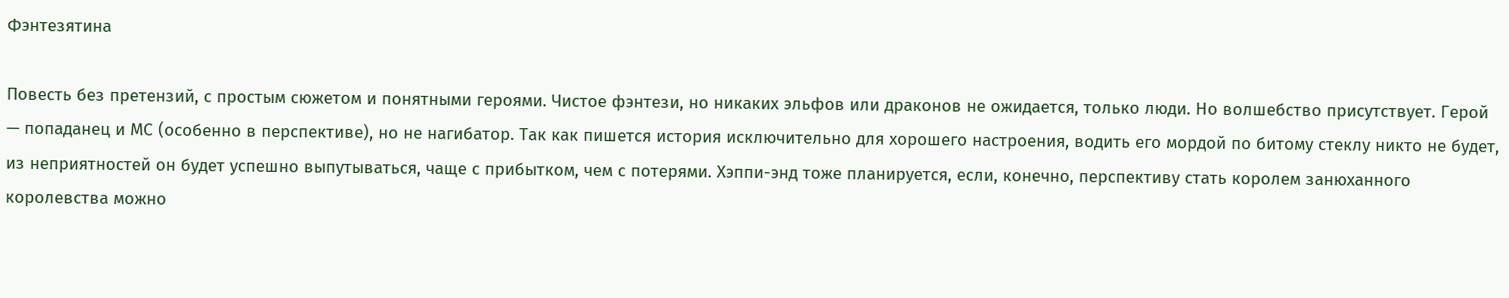Фэнтезятина

Повесть без претензий, с простым сюжетом и понятными героями. Чистое фэнтези, но никаких эльфов или драконов не ожидается, только люди. Но волшебство присутствует. Герой — попаданец и МС (особенно в перспективе), но не нагибатор. Так как пишется история исключительно для хорошего настроения, водить его мордой по битому стеклу никто не будет, из неприятностей он будет успешно выпутываться, чаще с прибытком, чем с потерями. Хэппи-энд тоже планируется, если, конечно, перспективу стать королем занюханного королевства можно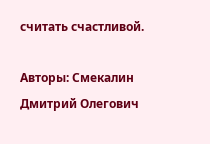считать счастливой.

Авторы: Смекалин Дмитрий Олегович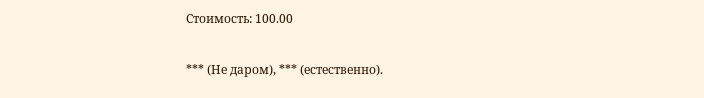Стоимость: 100.00

*** (Не даром), *** (естественно).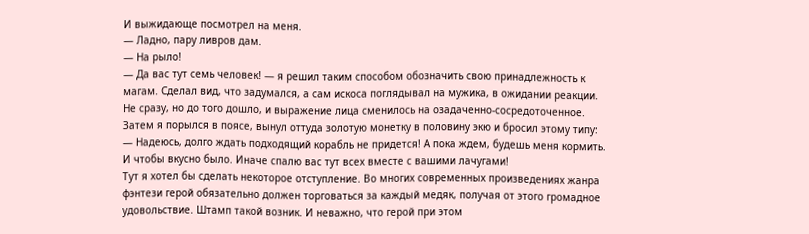И выжидающе посмотрел на меня.
— Ладно, пару ливров дам.
— На рыло!
— Да вас тут семь человек! — я решил таким способом обозначить свою принадлежность к магам. Сделал вид, что задумался, а сам искоса поглядывал на мужика, в ожидании реакции. Не сразу, но до того дошло, и выражение лица сменилось на озадаченно-сосредоточенное.
Затем я порылся в поясе, вынул оттуда золотую монетку в половину экю и бросил этому типу:
— Надеюсь, долго ждать подходящий корабль не придется! А пока ждем, будешь меня кормить. И чтобы вкусно было. Иначе спалю вас тут всех вместе с вашими лачугами!
Тут я хотел бы сделать некоторое отступление. Во многих современных произведениях жанра фэнтези герой обязательно должен торговаться за каждый медяк, получая от этого громадное удовольствие. Штамп такой возник. И неважно, что герой при этом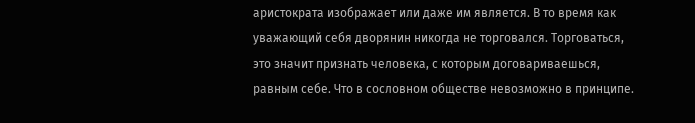аристократа изображает или даже им является. В то время как уважающий себя дворянин никогда не торговался. Торговаться, это значит признать человека, с которым договариваешься, равным себе. Что в сословном обществе невозможно в принципе.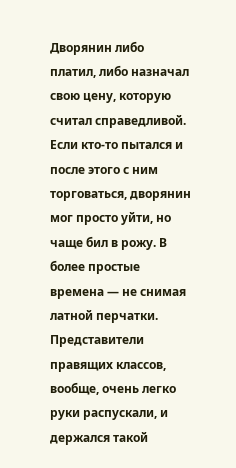Дворянин либо платил, либо назначал свою цену, которую считал справедливой. Если кто-то пытался и после этого с ним торговаться, дворянин мог просто уйти, но чаще бил в рожу. В более простые времена — не снимая латной перчатки.
Представители правящих классов, вообще, очень легко руки распускали, и держался такой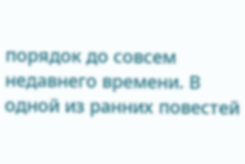порядок до совсем недавнего времени. В одной из ранних повестей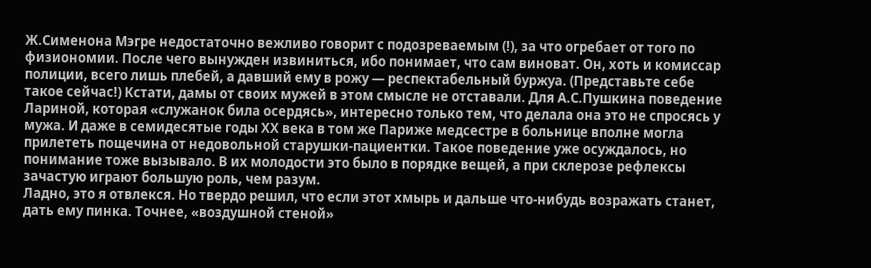Ж.Сименона Мэгре недостаточно вежливо говорит с подозреваемым (!), за что огребает от того по физиономии. После чего вынужден извиниться, ибо понимает, что сам виноват. Он, хоть и комиссар полиции, всего лишь плебей, а давший ему в рожу — респектабельный буржуа. (Представьте себе такое сейчас!) Кстати, дамы от своих мужей в этом смысле не отставали. Для А.С.Пушкина поведение Лариной, которая «служанок била осердясь», интересно только тем, что делала она это не спросясь у мужа. И даже в семидесятые годы ХХ века в том же Париже медсестре в больнице вполне могла прилететь пощечина от недовольной старушки-пациентки. Такое поведение уже осуждалось, но понимание тоже вызывало. В их молодости это было в порядке вещей, а при склерозе рефлексы зачастую играют большую роль, чем разум.
Ладно, это я отвлекся. Но твердо решил, что если этот хмырь и дальше что-нибудь возражать станет, дать ему пинка. Точнее, «воздушной стеной»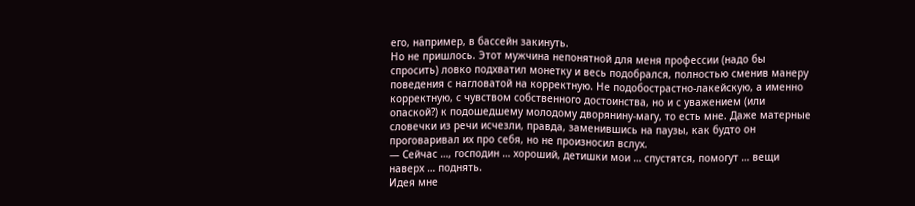его, например, в бассейн закинуть.
Но не пришлось. Этот мужчина непонятной для меня профессии (надо бы спросить) ловко подхватил монетку и весь подобрался, полностью сменив манеру поведения с нагловатой на корректную. Не подобострастно-лакейскую, а именно корректную, с чувством собственного достоинства, но и с уважением (или опаской?) к подошедшему молодому дворянину-магу, то есть мне. Даже матерные словечки из речи исчезли, правда, заменившись на паузы, как будто он проговаривал их про себя, но не произносил вслух.
— Сейчас …, господин … хороший, детишки мои … спустятся, помогут … вещи наверх … поднять.
Идея мне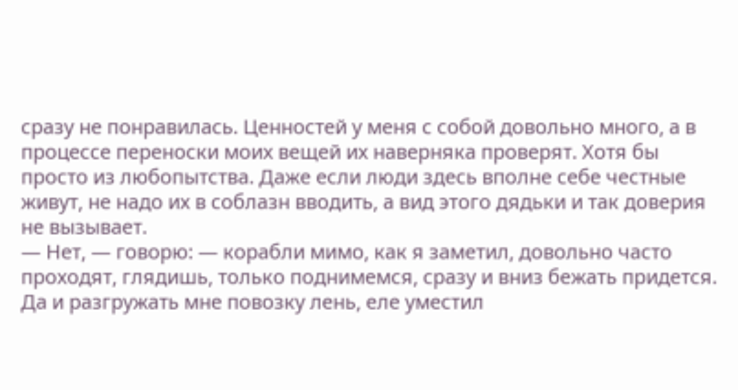сразу не понравилась. Ценностей у меня с собой довольно много, а в процессе переноски моих вещей их наверняка проверят. Хотя бы просто из любопытства. Даже если люди здесь вполне себе честные живут, не надо их в соблазн вводить, а вид этого дядьки и так доверия не вызывает.
— Нет, — говорю: — корабли мимо, как я заметил, довольно часто проходят, глядишь, только поднимемся, сразу и вниз бежать придется. Да и разгружать мне повозку лень, еле уместил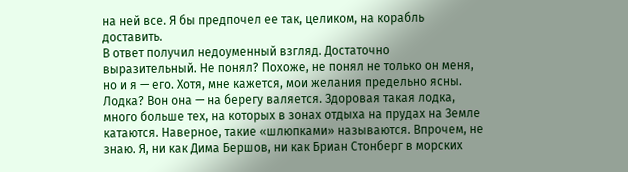на ней все. Я бы предпочел ее так, целиком, на корабль доставить.
В ответ получил недоуменный взгляд. Достаточно выразительный. Не понял? Похоже, не понял не только он меня, но и я — его. Хотя, мне кажется, мои желания предельно ясны. Лодка? Вон она — на берегу валяется. Здоровая такая лодка, много больше тех, на которых в зонах отдыха на прудах на Земле катаются. Наверное, такие «шлюпками» называются. Впрочем, не знаю. Я, ни как Дима Бершов, ни как Бриан Стонберг в морских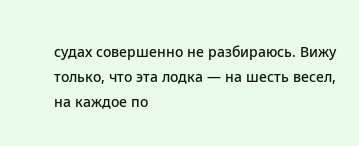судах совершенно не разбираюсь. Вижу только, что эта лодка — на шесть весел, на каждое по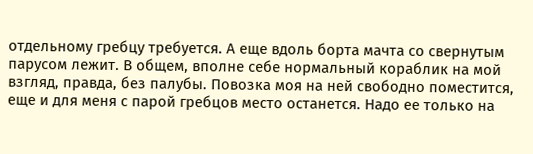отдельному гребцу требуется. А еще вдоль борта мачта со свернутым парусом лежит. В общем, вполне себе нормальный кораблик на мой взгляд, правда, без палубы. Повозка моя на ней свободно поместится, еще и для меня с парой гребцов место останется. Надо ее только на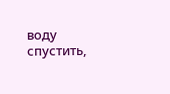воду спустить,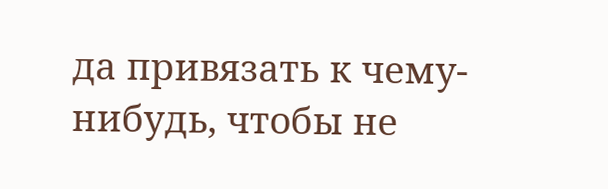да привязать к чему-нибудь, чтобы не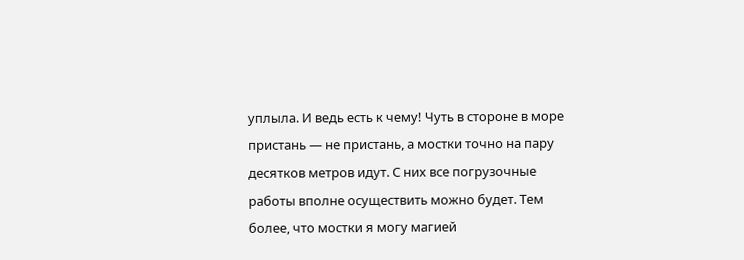уплыла. И ведь есть к чему! Чуть в стороне в море пристань — не пристань, а мостки точно на пару десятков метров идут. С них все погрузочные работы вполне осуществить можно будет. Тем более, что мостки я могу магией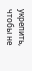укрепить, чтобы не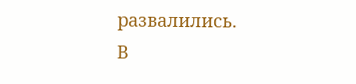развалились.
В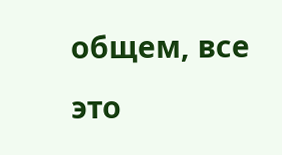общем, все это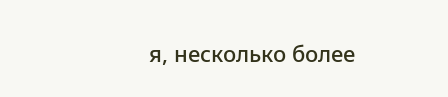я, несколько более